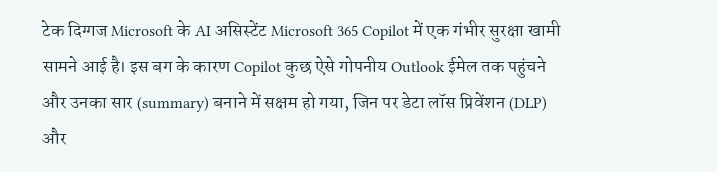टेक दिग्गज Microsoft के AI असिस्टेंट Microsoft 365 Copilot में एक गंभीर सुरक्षा खामी सामने आई है। इस बग के कारण Copilot कुछ ऐसे गोपनीय Outlook ईमेल तक पहुंचने और उनका सार (summary) बनाने में सक्षम हो गया, जिन पर डेटा लॉस प्रिवेंशन (DLP) और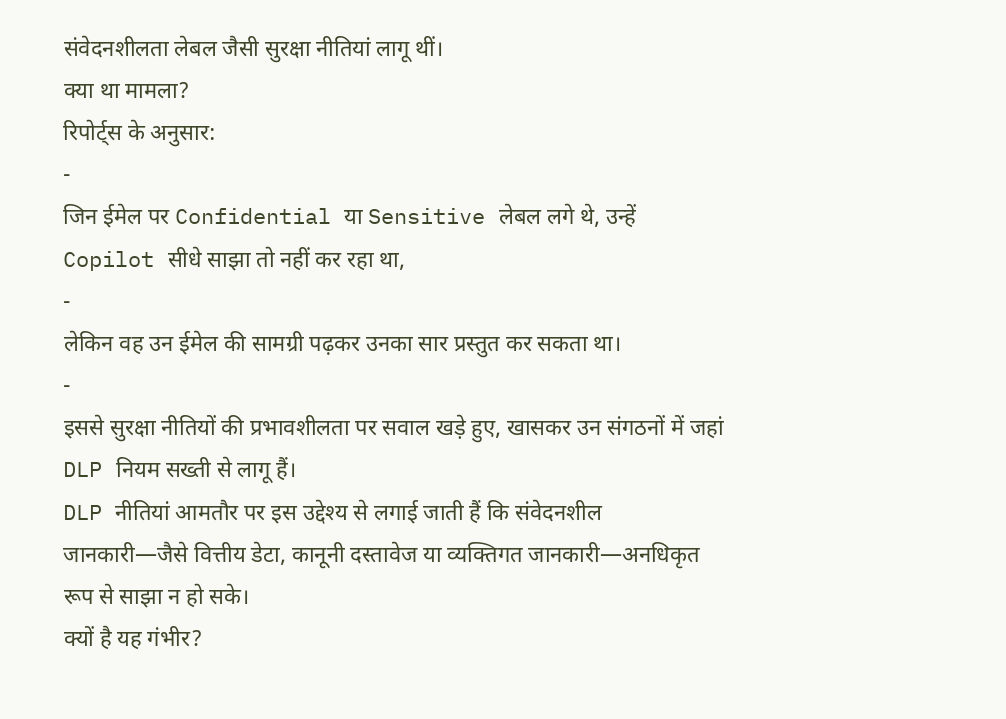संवेदनशीलता लेबल जैसी सुरक्षा नीतियां लागू थीं।
क्या था मामला?
रिपोर्ट्स के अनुसार:
-
जिन ईमेल पर Confidential या Sensitive लेबल लगे थे, उन्हें Copilot सीधे साझा तो नहीं कर रहा था,
-
लेकिन वह उन ईमेल की सामग्री पढ़कर उनका सार प्रस्तुत कर सकता था।
-
इससे सुरक्षा नीतियों की प्रभावशीलता पर सवाल खड़े हुए, खासकर उन संगठनों में जहां DLP नियम सख्ती से लागू हैं।
DLP नीतियां आमतौर पर इस उद्देश्य से लगाई जाती हैं कि संवेदनशील जानकारी—जैसे वित्तीय डेटा, कानूनी दस्तावेज या व्यक्तिगत जानकारी—अनधिकृत रूप से साझा न हो सके।
क्यों है यह गंभीर?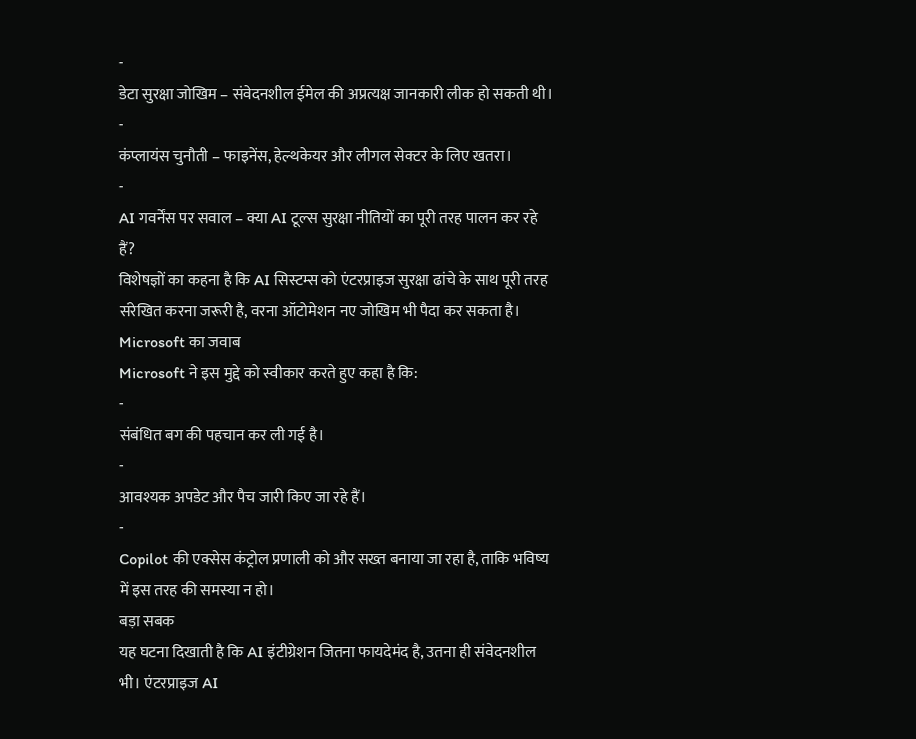-
डेटा सुरक्षा जोखिम – संवेदनशील ईमेल की अप्रत्यक्ष जानकारी लीक हो सकती थी।
-
कंप्लायंस चुनौती – फाइनेंस, हेल्थकेयर और लीगल सेक्टर के लिए खतरा।
-
AI गवर्नेंस पर सवाल – क्या AI टूल्स सुरक्षा नीतियों का पूरी तरह पालन कर रहे हैं?
विशेषज्ञों का कहना है कि AI सिस्टम्स को एंटरप्राइज सुरक्षा ढांचे के साथ पूरी तरह संरेखित करना जरूरी है, वरना ऑटोमेशन नए जोखिम भी पैदा कर सकता है।
Microsoft का जवाब
Microsoft ने इस मुद्दे को स्वीकार करते हुए कहा है कि:
-
संबंधित बग की पहचान कर ली गई है।
-
आवश्यक अपडेट और पैच जारी किए जा रहे हैं।
-
Copilot की एक्सेस कंट्रोल प्रणाली को और सख्त बनाया जा रहा है, ताकि भविष्य में इस तरह की समस्या न हो।
बड़ा सबक
यह घटना दिखाती है कि AI इंटीग्रेशन जितना फायदेमंद है, उतना ही संवेदनशील भी। एंटरप्राइज AI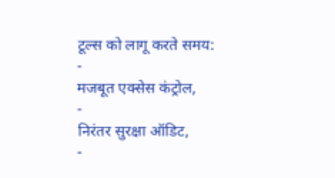टूल्स को लागू करते समय:
-
मजबूत एक्सेस कंट्रोल,
-
निरंतर सुरक्षा ऑडिट,
-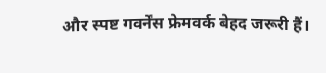और स्पष्ट गवर्नेंस फ्रेमवर्क बेहद जरूरी हैं।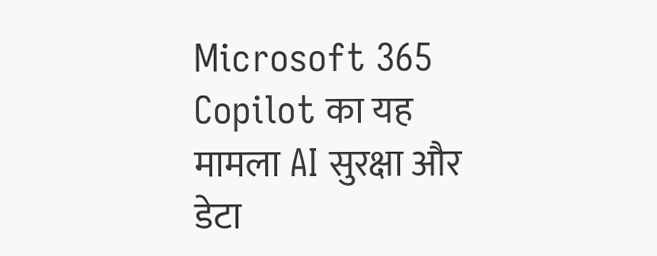Microsoft 365 Copilot का यह मामला AI सुरक्षा और डेटा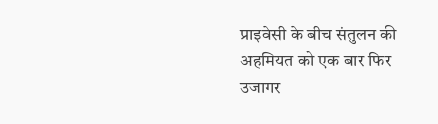प्राइवेसी के बीच संतुलन की अहमियत को एक बार फिर उजागर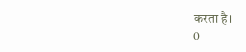करता है।
0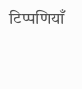टिप्पणियाँ